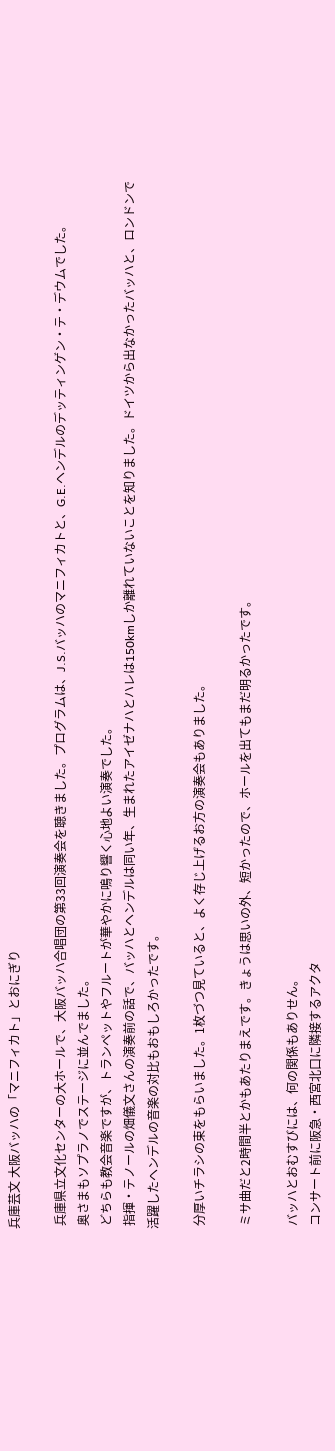兵庫芸文 大阪バッハの「マニフィカト」とおにぎり

 兵庫県立文化センターの大ホールで、大阪バッハ合唱団の第33回演奏会を聴きました。プログラムは、J.S.バッハのマニフィカトと、G.E.ヘンデルのデッティンゲン・テ・デウムでした。
 奥さまもソプラノでステージに並んでました。
 どちらも教会音楽ですが、トランペットやフルートが華やかに鳴り響く心地よい演奏でした。
 指揮・テノールの畑儀文さんの演奏前の話で、バッハとヘンデルは同い年、生まれたアイゼナハとハレは150kmしか離れていないことを知りました。ドイツから出なかったバッハと、ロンドンで活躍したヘンデルの音楽の対比もおもしろかったです。

 分厚いチラシの束をもらいました。1枚づつ見ていると、よく存じ上げるお方の演奏会もありました。

 ミサ曲だと2時間半とかもあたりまえです。きょうは思いの外、短かったので、ホールを出てもまだ明るかったです。

 バッハとおむすびには、何の関係もありせん。
 コンサート前に阪急・西宮北口に隣接するアクタ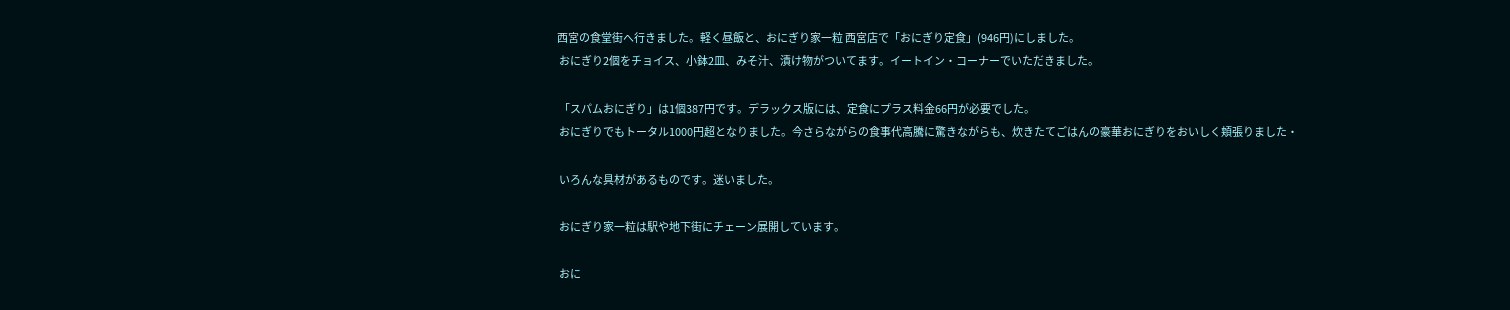西宮の食堂街へ行きました。軽く昼飯と、おにぎり家一粒 西宮店で「おにぎり定食」(946円)にしました。
 おにぎり2個をチョイス、小鉢2皿、みそ汁、漬け物がついてます。イートイン・コーナーでいただきました。

 「スパムおにぎり」は1個387円です。デラックス版には、定食にプラス料金66円が必要でした。
 おにぎりでもトータル1000円超となりました。今さらながらの食事代高騰に驚きながらも、炊きたてごはんの豪華おにぎりをおいしく頬張りました・

 いろんな具材があるものです。迷いました。

 おにぎり家一粒は駅や地下街にチェーン展開しています。

 おに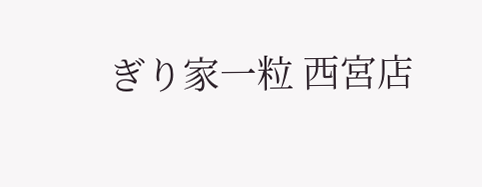ぎり家一粒 西宮店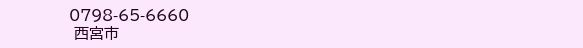0798-65-6660
 西宮市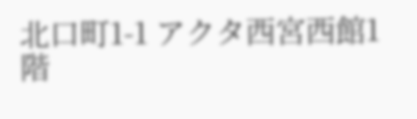北口町1-1 アクタ西宮西館1階